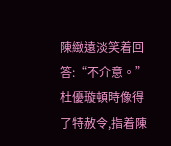陳緻遠淡笑着回答:“不介意。”
杜優璇頓時像得了特赦令,指着陳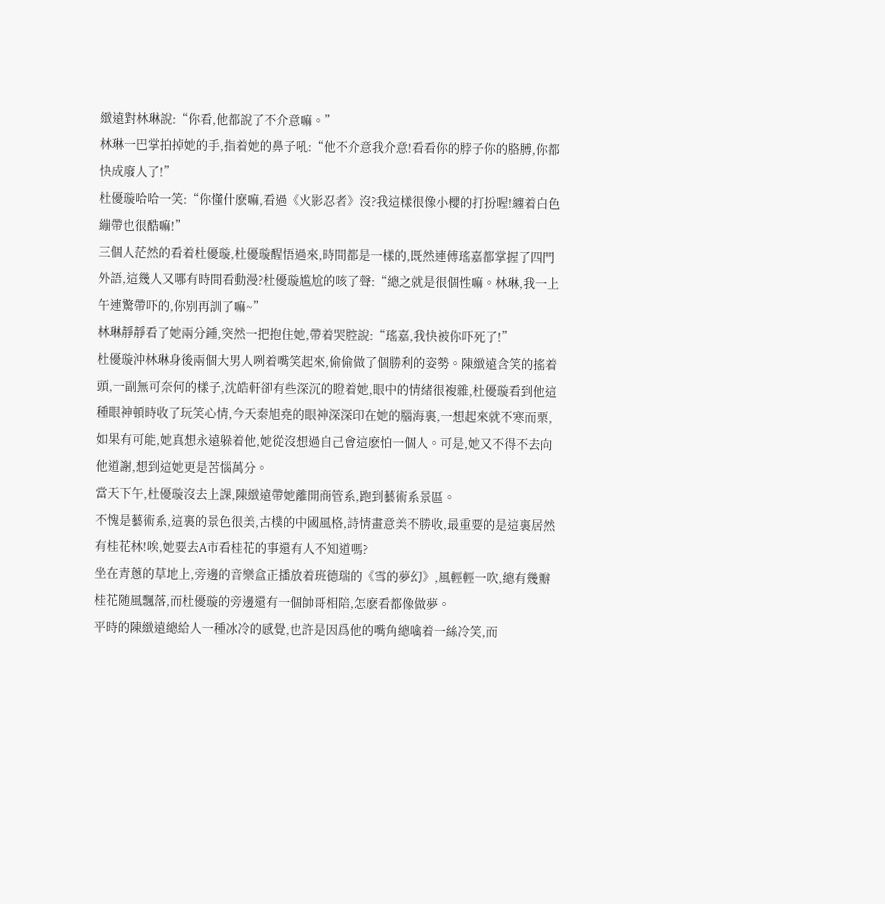緻遠對林琳說:“你看,他都說了不介意嘛。”
林琳一巴掌拍掉她的手,指着她的鼻子吼:“他不介意我介意!看看你的脖子你的胳膊,你都快成廢人了!”
杜優璇哈哈一笑:“你懂什麽嘛,看過《火影忍者》沒?我這樣很像小櫻的打扮喔!纏着白色繃帶也很酷嘛!”
三個人茫然的看着杜優璇,杜優璇醒悟過來,時間都是一樣的,既然連傅瑤嘉都掌握了四門外語,這幾人又哪有時間看動漫?杜優璇尴尬的咳了聲:“總之就是很個性嘛。林琳,我一上午連驚帶吓的,你别再訓了嘛~”
林琳靜靜看了她兩分鍾,突然一把抱住她,帶着哭腔說:“瑤嘉,我快被你吓死了!”
杜優璇沖林琳身後兩個大男人咧着嘴笑起來,偷偷做了個勝利的姿勢。陳緻遠含笑的搖着頭,一副無可奈何的樣子,沈皓軒卻有些深沉的瞪着她,眼中的情緒很複雜,杜優璇看到他這種眼神頓時收了玩笑心情,今天秦旭堯的眼神深深印在她的腦海裏,一想起來就不寒而栗,如果有可能,她真想永遠躲着他,她從沒想過自己會這麽怕一個人。可是,她又不得不去向他道謝,想到這她更是苦惱萬分。
當天下午,杜優璇沒去上課,陳緻遠帶她離開商管系,跑到藝術系景區。
不愧是藝術系,這裏的景色很美,古樸的中國風格,詩情畫意美不勝收,最重要的是這裏居然有桂花林!唉,她要去A市看桂花的事還有人不知道嗎?
坐在青蔥的草地上,旁邊的音樂盒正播放着班德瑞的《雪的夢幻》,風輕輕一吹,總有幾瓣桂花随風飄落,而杜優璇的旁邊還有一個帥哥相陪,怎麽看都像做夢。
平時的陳緻遠總給人一種冰冷的感覺,也許是因爲他的嘴角總噙着一絲冷笑,而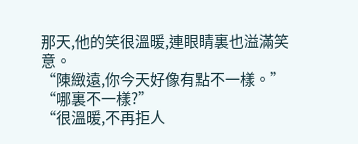那天,他的笑很溫暖,連眼睛裏也溢滿笑意。
“陳緻遠,你今天好像有點不一樣。”
“哪裏不一樣?”
“很溫暖,不再拒人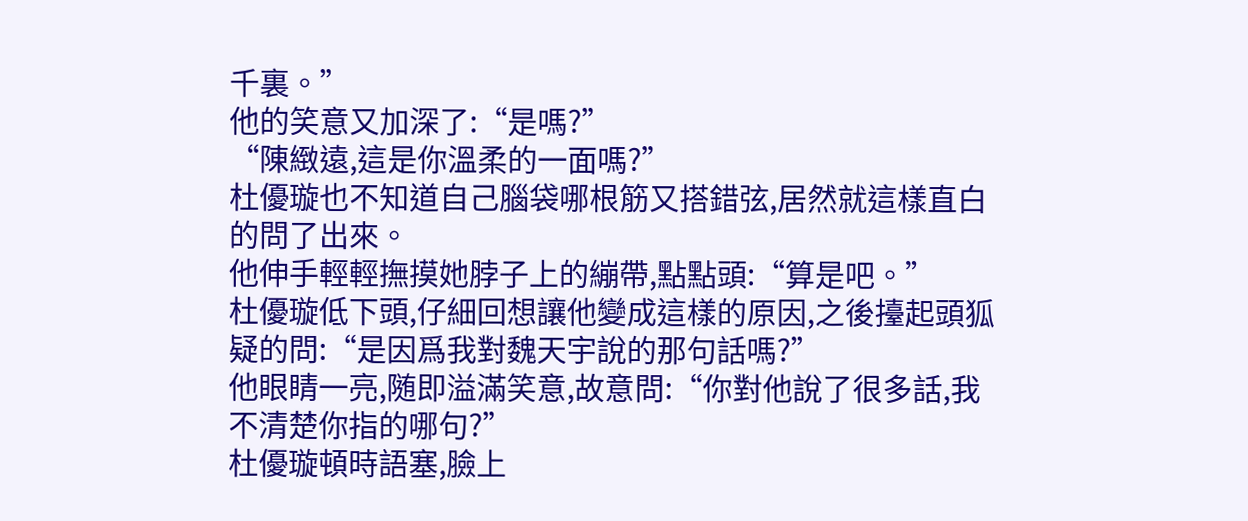千裏。”
他的笑意又加深了:“是嗎?”
“陳緻遠,這是你溫柔的一面嗎?”
杜優璇也不知道自己腦袋哪根筋又搭錯弦,居然就這樣直白的問了出來。
他伸手輕輕撫摸她脖子上的繃帶,點點頭:“算是吧。”
杜優璇低下頭,仔細回想讓他變成這樣的原因,之後擡起頭狐疑的問:“是因爲我對魏天宇說的那句話嗎?”
他眼睛一亮,随即溢滿笑意,故意問:“你對他說了很多話,我不清楚你指的哪句?”
杜優璇頓時語塞,臉上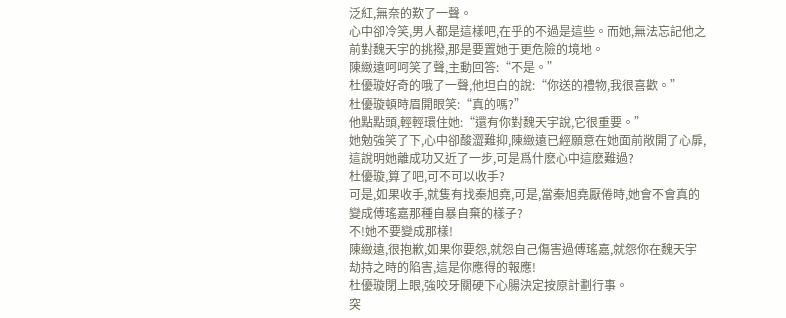泛紅,無奈的歎了一聲。
心中卻冷笑,男人都是這樣吧,在乎的不過是這些。而她,無法忘記他之前對魏天宇的挑撥,那是要置她于更危險的境地。
陳緻遠呵呵笑了聲,主動回答:“不是。”
杜優璇好奇的哦了一聲,他坦白的說:“你送的禮物,我很喜歡。”
杜優璇頓時眉開眼笑:“真的嗎?”
他點點頭,輕輕環住她:“還有你對魏天宇說,它很重要。”
她勉強笑了下,心中卻酸澀難抑,陳緻遠已經願意在她面前敞開了心扉,這說明她離成功又近了一步,可是爲什麽心中這麽難過?
杜優璇,算了吧,可不可以收手?
可是,如果收手,就隻有找秦旭堯,可是,當秦旭堯厭倦時,她會不會真的變成傅瑤嘉那種自暴自棄的樣子?
不!她不要變成那樣!
陳緻遠,很抱歉,如果你要怨,就怨自己傷害過傅瑤嘉,就怨你在魏天宇劫持之時的陷害,這是你應得的報應!
杜優璇閉上眼,強咬牙關硬下心腸決定按原計劃行事。
突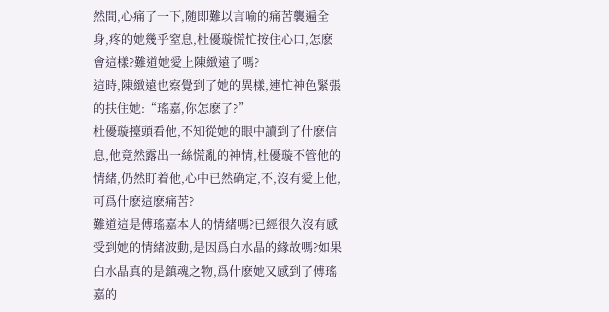然間,心痛了一下,随即難以言喻的痛苦襲遍全身,疼的她幾乎窒息,杜優璇慌忙按住心口,怎麽會這樣?難道她愛上陳緻遠了嗎?
這時,陳緻遠也察覺到了她的異樣,連忙神色緊張的扶住她:“瑤嘉,你怎麽了?”
杜優璇擡頭看他,不知從她的眼中讀到了什麽信息,他竟然露出一絲慌亂的神情,杜優璇不管他的情緒,仍然盯着他,心中已然确定,不,沒有愛上他,可爲什麽這麽痛苦?
難道這是傅瑤嘉本人的情緒嗎?已經很久沒有感受到她的情緒波動,是因爲白水晶的緣故嗎?如果白水晶真的是鎮魂之物,爲什麽她又感到了傅瑤嘉的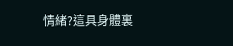情緒?這具身體裏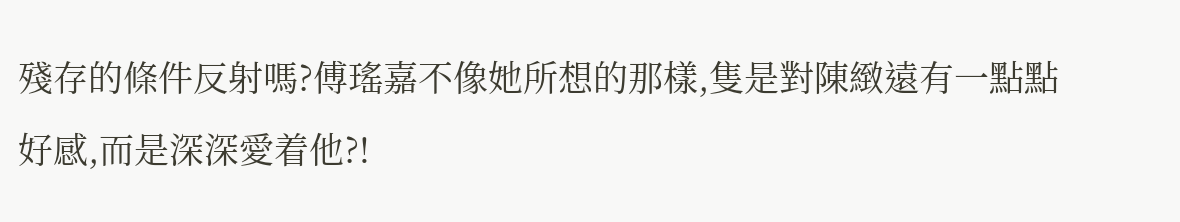殘存的條件反射嗎?傅瑤嘉不像她所想的那樣,隻是對陳緻遠有一點點好感,而是深深愛着他?!